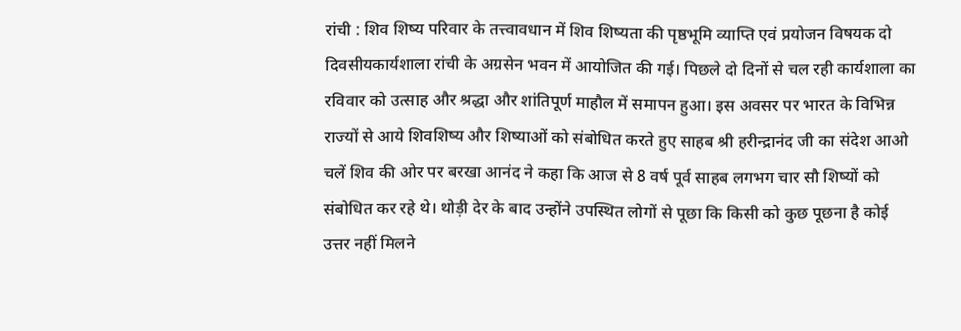रांची : शिव शिष्य परिवार के तत्त्वावधान में शिव शिष्यता की पृष्ठभूमि व्याप्ति एवं प्रयोजन विषयक दो दिवसीयकार्यशाला रांची के अग्रसेन भवन में आयोजित की गई। पिछले दो दिनों से चल रही कार्यशाला का रविवार को उत्साह और श्रद्धा और शांतिपूर्ण माहौल में समापन हुआ। इस अवसर पर भारत के विभिन्न राज्यों से आये शिवशिष्य और शिष्याओं को संबोधित करते हुए साहब श्री हरीन्द्रानंद जी का संदेश आओ चलें शिव की ओर पर बरखा आनंद ने कहा कि आज से 8 वर्ष पूर्व साहब लगभग चार सौ शिष्यों को संबोधित कर रहे थे। थोड़ी देर के बाद उन्होंने उपस्थित लोगों से पूछा कि किसी को कुछ पूछना है कोई उत्तर नहीं मिलने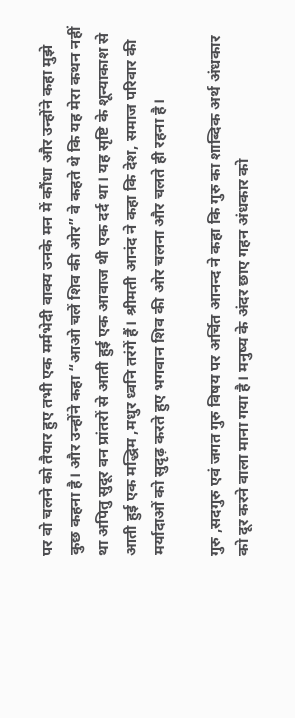पर वो चलने को तैयार हुए तभी एक मर्मभेदी वाक्य उनके मन में कौंधा और उन्होंने कहा मुझे कुछ कहना है। और उन्होंने कहा “आओ चलें शिव की ओर” वे कहते थे कि यह मेरा कथन नहीं था अपितु सुदूर वन प्रांतरों से आती हुई एक आवाज थी एक दर्द था। यह सृष्टि के शून्याकाश से आती हुई एक मद्धिम ,मधुर ध्वनि तरंगें हैं। श्रीमती आनंद ने कहा कि देश, समाज परिवार की मर्यादाओं को सुदृढ़ करते हुए भगवान शिव की ओर चलना और चलते ही रहना है।

गुरु ,सदगुरु एवं जगत गुरु विषय पर अर्चित आनन्द ने कहा कि गुरु का शाब्दिक अर्थ अंधकार को दूर करने वाला माना गया है। मनुष्य के अंदर छाए गहन अंधकार को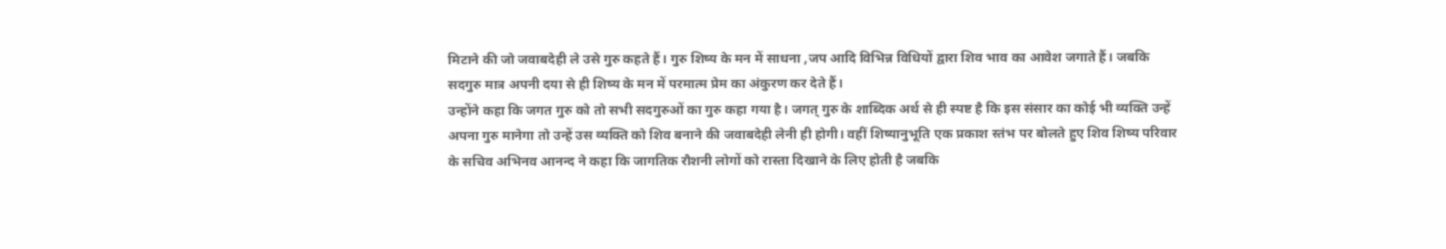मिटाने की जो जवाबदेही ले उसे गुरु कहते हैं। गुरु शिष्य के मन में साधना ,जप आदि विभिन्न विधियों द्वारा शिव भाव का आवेश जगाते हैं। जबकि सदगुरु मात्र अपनी दया से ही शिष्य के मन में परमात्म प्रेम का अंकुरण कर देते हैं।
उन्होंने कहा कि जगत गुरु को तो सभी सदगुरुओं का गुरु कहा गया है। जगत् गुरु के शाब्दिक अर्थ से ही स्पष्ट है कि इस संसार का कोई भी व्यक्ति उन्हें अपना गुरु मानेगा तो उन्हें उस व्यक्ति को शिव बनाने की जवाबदेही लेनी ही होगी। वहीं शिष्यानुभूति एक प्रकाश स्तंभ पर बोलते हुए शिव शिष्य परिवार के सचिव अभिनव आनन्द ने कहा कि जागतिक रौशनी लोगों को रास्ता दिखाने के लिए होती है जबकि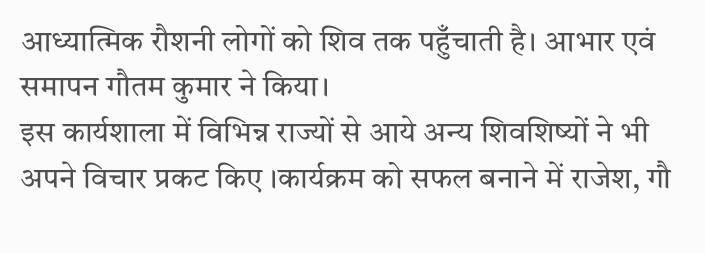आध्यात्मिक रौशनी लोगों को शिव तक पहुँचाती है। आभार एवं समापन गौतम कुमार ने किया।
इस कार्यशाला में विभिन्न राज्यों से आये अन्य शिवशिष्यों ने भी अपने विचार प्रकट किए ।कार्यक्रम को सफल बनाने में राजेश, गौ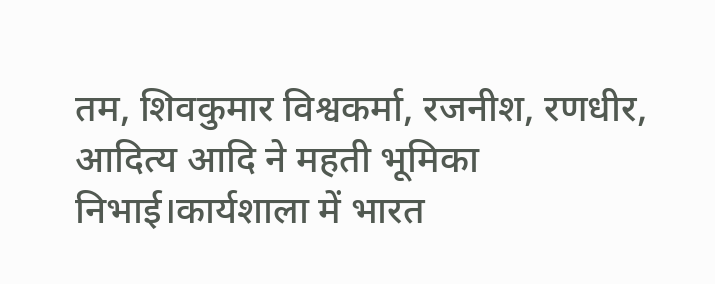तम, शिवकुमार विश्वकर्मा, रजनीश, रणधीर, आदित्य आदि ने महती भूमिका निभाई।कार्यशाला में भारत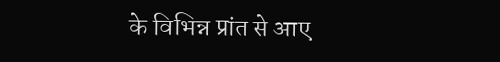के विभिन्न प्रांत से आए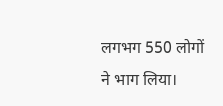लगभग 550 लोगों ने भाग लिया।